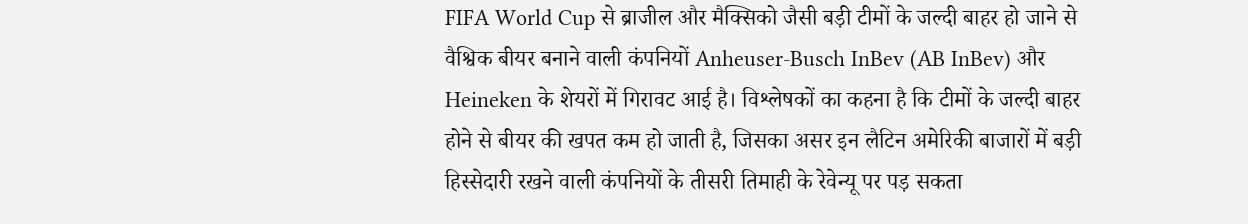FIFA World Cup से ब्राजील और मैक्सिको जैसी बड़ी टीमों के जल्दी बाहर हो जाने से वैश्विक बीयर बनाने वाली कंपनियों Anheuser-Busch InBev (AB InBev) और Heineken के शेयरों में गिरावट आई है। विश्लेषकों का कहना है कि टीमों के जल्दी बाहर होने से बीयर की खपत कम हो जाती है, जिसका असर इन लैटिन अमेरिकी बाजारों में बड़ी हिस्सेदारी रखने वाली कंपनियों के तीसरी तिमाही के रेवेन्यू पर पड़ सकता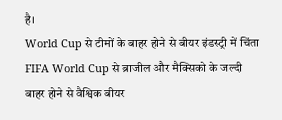है।
World Cup से टीमों के बाहर होने से बीयर इंडस्ट्री में चिंता
FIFA World Cup से ब्राजील और मैक्सिको के जल्दी बाहर होने से वैश्विक बीयर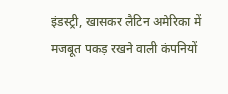इंडस्ट्री, खासकर लैटिन अमेरिका में मजबूत पकड़ रखने वाली कंपनियों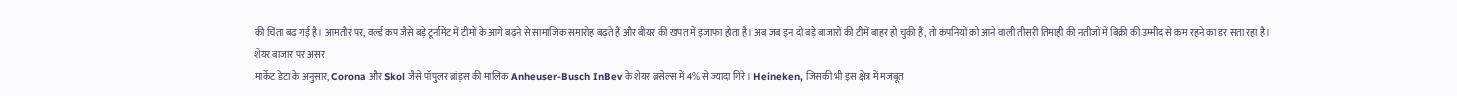की चिंता बढ़ गई है। आमतौर पर, वर्ल्ड कप जैसे बड़े टूर्नामेंट में टीमों के आगे बढ़ने से सामाजिक समारोह बढ़ते हैं और बीयर की खपत में इजाफा होता है। अब जब इन दो बड़े बाजारों की टीमें बाहर हो चुकी हैं, तो कंपनियों को आने वाली तीसरी तिमाही की नतीजों में बिक्री की उम्मीद से कम रहने का डर सता रहा है।
शेयर बाजार पर असर
मार्केट डेटा के अनुसार, Corona और Skol जैसे पॉपुलर ब्रांड्स की मालिक Anheuser-Busch InBev के शेयर ब्रसेल्स में 4% से ज्यादा गिरे। Heineken, जिसकी भी इस क्षेत्र में मजबूत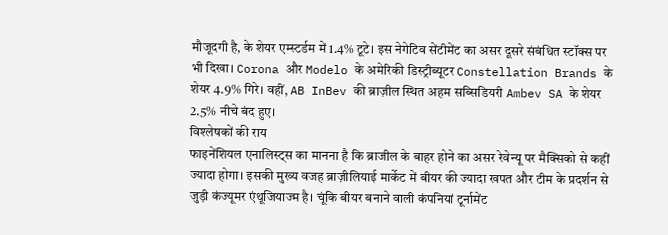मौजूदगी है, के शेयर एम्स्टर्डम में 1.4% टूटे। इस नेगेटिव सेंटीमेंट का असर दूसरे संबंधित स्टॉक्स पर भी दिखा। Corona और Modelo के अमेरिकी डिस्ट्रीब्यूटर Constellation Brands के शेयर 4.9% गिरे। वहीं, AB InBev की ब्राज़ील स्थित अहम सब्सिडियरी Ambev SA के शेयर 2.5% नीचे बंद हुए।
विश्लेषकों की राय
फाइनेंशियल एनालिस्ट्स का मानना है कि ब्राजील के बाहर होने का असर रेवेन्यू पर मैक्सिको से कहीं ज्यादा होगा। इसकी मुख्य वजह ब्राज़ीलियाई मार्केट में बीयर की ज्यादा खपत और टीम के प्रदर्शन से जुड़ी कंज्यूमर एंथूजियाज्म है। चूंकि बीयर बनाने वाली कंपनियां टूर्नामेंट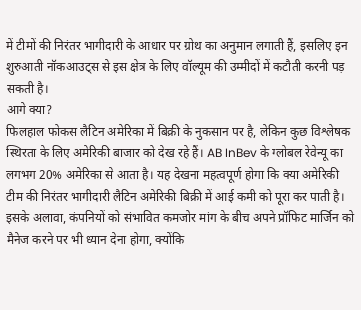में टीमों की निरंतर भागीदारी के आधार पर ग्रोथ का अनुमान लगाती हैं, इसलिए इन शुरुआती नॉकआउट्स से इस क्षेत्र के लिए वॉल्यूम की उम्मीदों में कटौती करनी पड़ सकती है।
आगे क्या?
फिलहाल फोकस लैटिन अमेरिका में बिक्री के नुकसान पर है, लेकिन कुछ विश्लेषक स्थिरता के लिए अमेरिकी बाजार को देख रहे हैं। AB InBev के ग्लोबल रेवेन्यू का लगभग 20% अमेरिका से आता है। यह देखना महत्वपूर्ण होगा कि क्या अमेरिकी टीम की निरंतर भागीदारी लैटिन अमेरिकी बिक्री में आई कमी को पूरा कर पाती है। इसके अलावा, कंपनियों को संभावित कमजोर मांग के बीच अपने प्रॉफिट मार्जिन को मैनेज करने पर भी ध्यान देना होगा, क्योंकि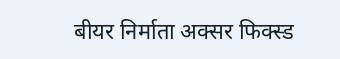बीयर निर्माता अक्सर फिक्स्ड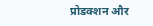प्रोडक्शन और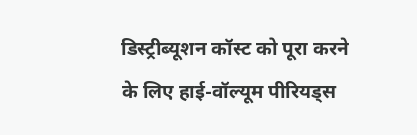डिस्ट्रीब्यूशन कॉस्ट को पूरा करने के लिए हाई-वॉल्यूम पीरियड्स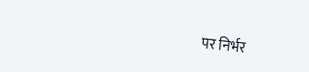पर निर्भर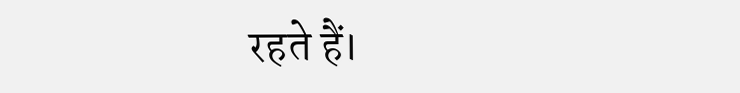रहते हैं।